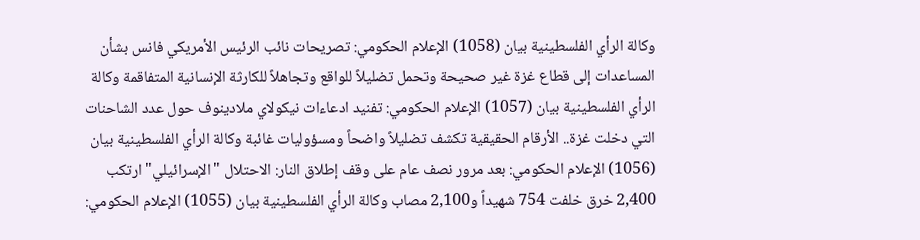وكالة الرأي الفلسطينية بيان (1058) الإعلام الحكومي: تصريحات نائب الرئيس الأمريكي فانس بشأن المساعدات إلى قطاع غزة غير صحيحة وتحمل تضليلاً للواقع وتجاهلاً للكارثة الإنسانية المتفاقمة وكالة الرأي الفلسطينية بيان (1057) الإعلام الحكومي: تفنيد ادعاءات نيكولاي ملادينوف حول عدد الشاحنات التي دخلت غزة.. الأرقام الحقيقية تكشف تضليلاً واضحاً ومسؤوليات غائبة وكالة الرأي الفلسطينية بيان (1056) الإعلام الحكومي: بعد مرور نصف عام على وقف إطلاق النار: الاحتلال "الإسرائيلي" ارتكب 2,400 خرق خلفت 754 شهيداً و2,100 مصاب وكالة الرأي الفلسطينية بيان (1055) الإعلام الحكومي: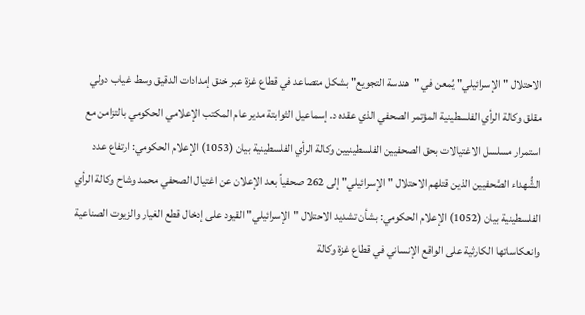الاحتلال "الإسرائيلي" يُمعن في "هندسة التجويع" بشكل متصاعد في قطاع غزة عبر خنق إمدادات الدقيق وسط غياب دولي مقلق وكالة الرأي الفلسطينية المؤتمر الصحفي الذي عقده د. إسماعيل الثوابتة مدير عام المكتب الإعلامي الحكومي بالتزامن مع استمرار مسلسل الاغتيالات بحق الصحفيين الفلسطينيين وكالة الرأي الفلسطينية بيان (1053) الإعلام الحكومي: ارتفاع عدد الشُّهداء الصَّحفيين الذين قتلهم الاحتلال "الإسرائيلي" إلى 262 صحفياً بعد الإعلان عن اغتيال الصحفي محمد وشاح وكالة الرأي الفلسطينية بيان (1052) الإعلام الحكومي: بشأن تشديد الاحتلال "الإسرائيلي" القيود على إدخال قطع الغيار والزيوت الصناعية وانعكاساتها الكارثية على الواقع الإنساني في قطاع غزة وكالة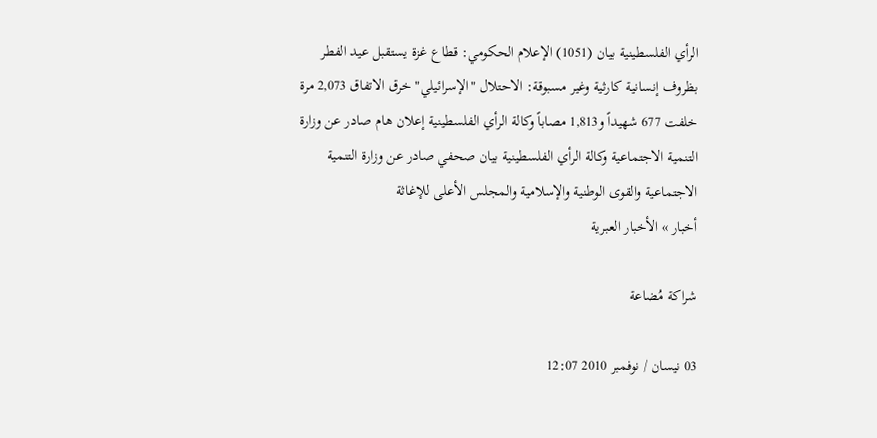الرأي الفلسطينية بيان (1051) الإعلام الحكومي: قطاع غزة يستقبل عيد الفطر بظروف إنسانية كارثية وغير مسبوقة: الاحتلال "الإسرائيلي" خرق الاتفاق 2,073 مرة خلفت 677 شهيداً و1,813 مصاباً وكالة الرأي الفلسطينية إعلان هام صادر عن وزارة التنمية الاجتماعية وكالة الرأي الفلسطينية بيان صحفي صادر عن وزارة التنمية الاجتماعية والقوى الوطنية والإسلامية والمجلس الأعلى للإغاثة
أخبار » الأخبار العبرية

شراكة مُضاعة

03 نيسان / نوفمبر 2010 12:07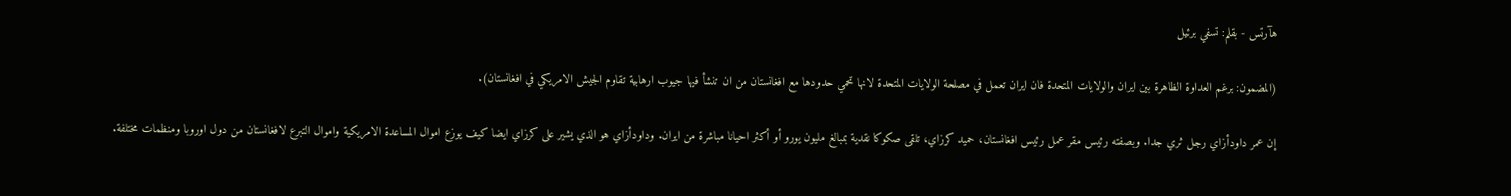هآرتس - بقلم: تسفي برئيل

(المضمون: برغم العداوة الظاهرة بين ايران والولايات المتحدة فان ايران تعمل في مصلحة الولايات المتحدة لانها تحمي حدودها مع افغانستان من ان تنشأ فيها جيوب ارهابية تقاوم الجيش الامريكي في افغانستان).

إن عمر داودأزاي رجل ثري جدا. وبصفته رئيس مقر عمل رئيس افغانستان، حميد كرزاي، تلقى صكوكا نقدية بمبالغ مليون يورو أو أكثر احيانا مباشرة من ايران. وداودأزاي هو الذي يشير على كرزاي ايضا كيف يوزع اموال المساعدة الامريكية واموال التبرع لافغانستان من دول اوروبا ومنظمات مختلفة.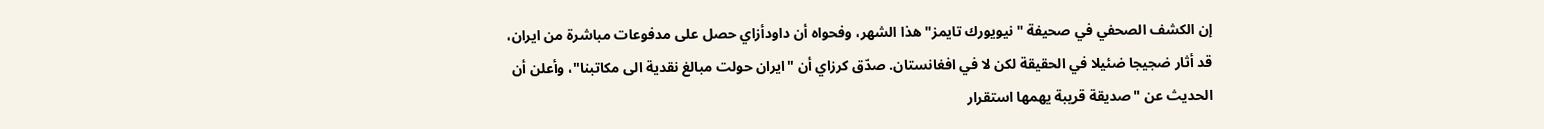إن الكشف الصحفي في صحيفة "نيويورك تايمز" هذا الشهر، وفحواه أن داودأزاي حصل على مدفوعات مباشرة من ايران، قد أثار ضجيجا ضئيلا في الحقيقة لكن لا في افغانستان. صدّق كرزاي أن "ايران حولت مبالغ نقدية الى مكاتبنا"، وأعلن أن الحديث عن "صديقة قريبة يهمها استقرار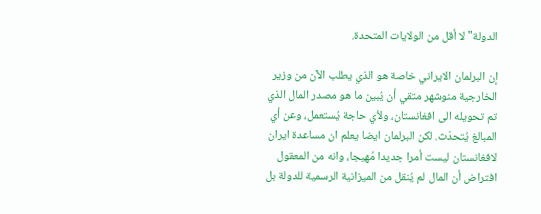الدولة" لا أقل من الولايات المتحدة.

إن البرلمان الايراني خاصة هو الذي يطلب الآن من وزير الخارجية منوشهر متقي أن يُبين ما هو مصدر المال الذي تم تحويله الى افغانستان، ولأي حاجة يُستعمل، وعن أي المبالغ يُتحدّث. لكن البرلمان ايضا يعلم ان مساعدة ايران لافغانستان ليست أمرا جديدا مُهيجا، وانه من المعقول افتراض أن المال لم يُنقل من الميزانية الرسمية للدولة بل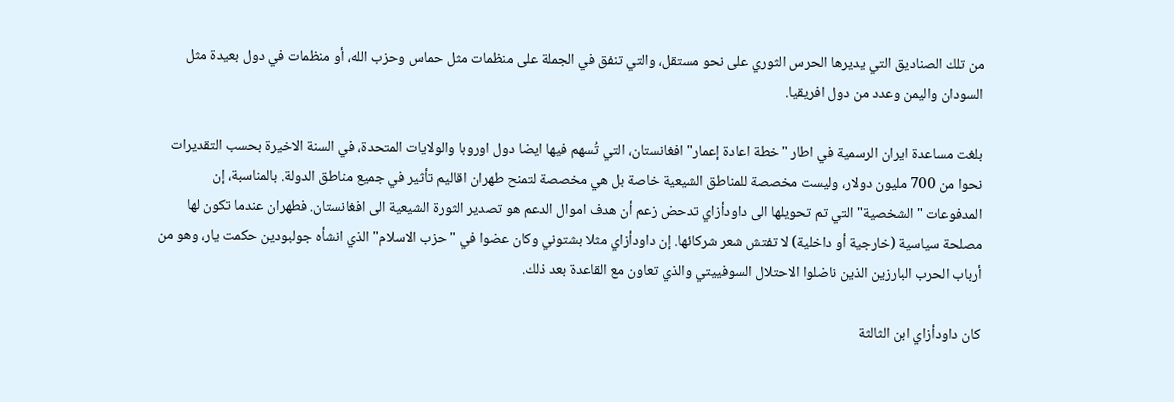من تلك الصناديق التي يديرها الحرس الثوري على نحو مستقل، والتي تنفق في الجملة على منظمات مثل حماس وحزب الله، أو منظمات في دول بعيدة مثل السودان واليمن وعدد من دول افريقيا.

بلغت مساعدة ايران الرسمية في اطار "خطة اعادة إعمار" افغانستان، التي تُسهم فيها ايضا دول اوروبا والولايات المتحدة، في السنة الاخيرة بحسب التقديرات نحوا من 700 مليون دولار، وليست مخصصة للمناطق الشيعية خاصة بل هي مخصصة لتمنح طهران اقاليم تأثير في جميع مناطق الدولة. بالمناسبة، إن المدفوعات "الشخصية" التي تم تحويلها الى داودأزاي تدحض زعم أن هدف اموال الدعم هو تصدير الثورة الشيعية الى افغانستان. فطهران عندما تكون لها مصلحة سياسية (خارجية أو داخلية) لا تفتش شعر شركائها. إن داودأزاي مثلا بشتوني وكان عضوا في "حزب الاسلام" الذي انشأه جولبودين حكمت يار، وهو من أرباب الحرب البارزين الذين ناضلوا الاحتلال السوفييتي والذي تعاون مع القاعدة بعد ذلك.

كان داودأزاي ابن الثالثة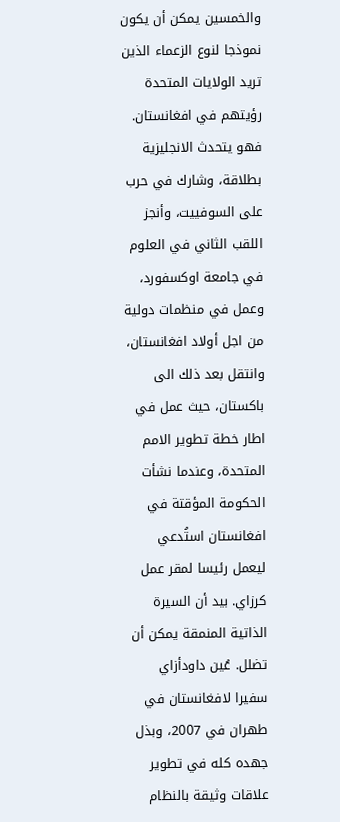والخمسين يمكن أن يكون نموذجا لنوع الزعماء الذين تريد الولايات المتحدة رؤيتهم في افغانستان. فهو يتحدث الانجليزية  بطلاقة، وشارك في حرب على السوفييت، وأنجز اللقب الثاني في العلوم في جامعة اوكسفورد، وعمل في منظمات دولية من اجل أولاد افغانستان، وانتقل بعد ذلك الى باكستان، حيث عمل في اطار خطة تطوير الامم المتحدة، وعندما نشأت الحكومة المؤقتة في افغانستان استُدعي ليعمل رئيسا لمقر عمل كرزاي. بيد أن السيرة الذاتية المنمقة يمكن أن تضلل. عُين داودأزاي سفيرا لافغانستان في طهران في 2007، وبذل جهده كله في تطوير علاقات وثيقة بالنظام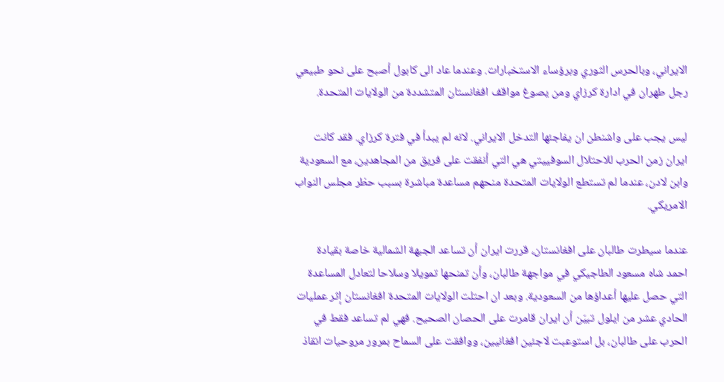الايراني، وبالحرس الثوري وبرؤساء الاستخبارات. وعندما عاد الى كابول أصبح على نحو طبيعي رجل طهران في ادارة كرزاي ومن يصوغ مواقف افغانستان المتشددة من الولايات المتحدة.

ليس يجب على واشنطن ان يفاجئها التدخل الايراني. لانه لم يبدأ في فترة كرزاي. فقد كانت ايران زمن الحرب للاحتلال السوفييتي هي التي أنفقت على فريق من المجاهدين، مع السعودية وابن لادن، عندما لم تستطع الولايات المتحدة منحهم مساعدة مباشرة بسبب حظر مجلس النواب الامريكي.

عندما سيطرت طالبان على افغانستان، قررت ايران أن تساعد الجبهة الشمالية خاصة بقيادة احمد شاه مسعود الطاجيكي في مواجهة طالبان، وأن تمنحها تمويلا وسلاحا لتعادل المساعدة التي حصل عليها أعداؤها من السعودية. وبعد ان احتلت الولايات المتحدة افغانستان إثر عمليات الحادي عشر من ايلول تبيّن أن ايران قامرت على الحصان الصحيح. فهي لم تساعد فقط في الحرب على طالبان، بل استوعبت لاجئين افغانيين، ووافقت على السماح بمرور مروحيات انقاذ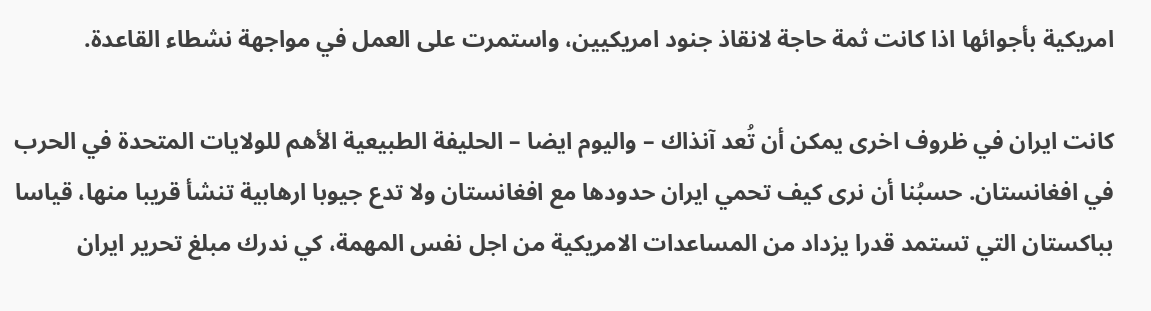امريكية بأجوائها اذا كانت ثمة حاجة لانقاذ جنود امريكيين، واستمرت على العمل في مواجهة نشطاء القاعدة.

كانت ايران في ظروف اخرى يمكن أن تُعد آنذاك – واليوم ايضا – الحليفة الطبيعية الأهم للولايات المتحدة في الحرب في افغانستان. حسبُنا أن نرى كيف تحمي ايران حدودها مع افغانستان ولا تدع جيوبا ارهابية تنشأ قريبا منها، قياسا بباكستان التي تستمد قدرا يزداد من المساعدات الامريكية من اجل نفس المهمة، كي ندرك مبلغ تحرير ايران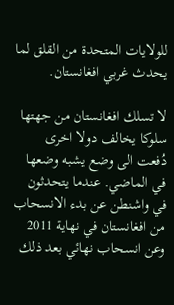للولايات المتحدة من القلق لما يحدث غربي افغانستان.

لا تسلك افغانستان من جهتها سلوكا يخالف دولا اخرى دُفعت الى وضع يشبه وضعها في الماضي. عندما يتحدثون في واشنطن عن بدء الانسحاب من افغانستان في نهاية 2011 وعن انسحاب نهائي بعد ذلك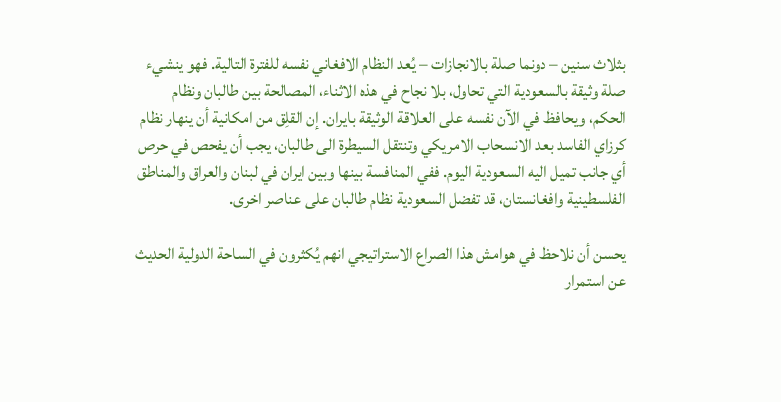بثلاث سنين – دونما صلة بالانجازات – يُعد النظام الافغاني نفسه للفترة التالية. فهو ينشيء صلة وثيقة بالسعودية التي تحاول، بلا نجاح في هذه الاثناء، المصالحة بين طالبان ونظام الحكم، ويحافظ في الآن نفسه على العلاقة الوثيقة بايران. إن القلِق من امكانية أن ينهار نظام كرزاي الفاسد بعد الانسحاب الامريكي وتنتقل السيطرة الى طالبان، يجب أن يفحص في حرص أي جانب تميل اليه السعودية اليوم. ففي المنافسة بينها وبين ايران في لبنان والعراق والمناطق الفلسطينية وافغانستان، قد تفضل السعودية نظام طالبان على عناصر اخرى.

يحسن أن نلاحظ في هوامش هذا الصراع الاستراتيجي انهم يُكثرون في الساحة الدولية الحديث عن استمرار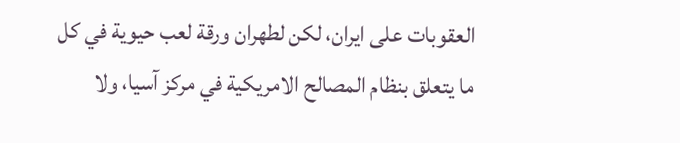العقوبات على ايران، لكن لطهران ورقة لعب حيوية في كل ما يتعلق بنظام المصالح الامريكية في مركز آسيا، ولا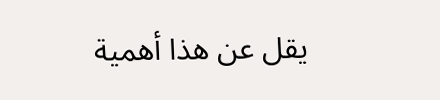يقل عن هذا أهمية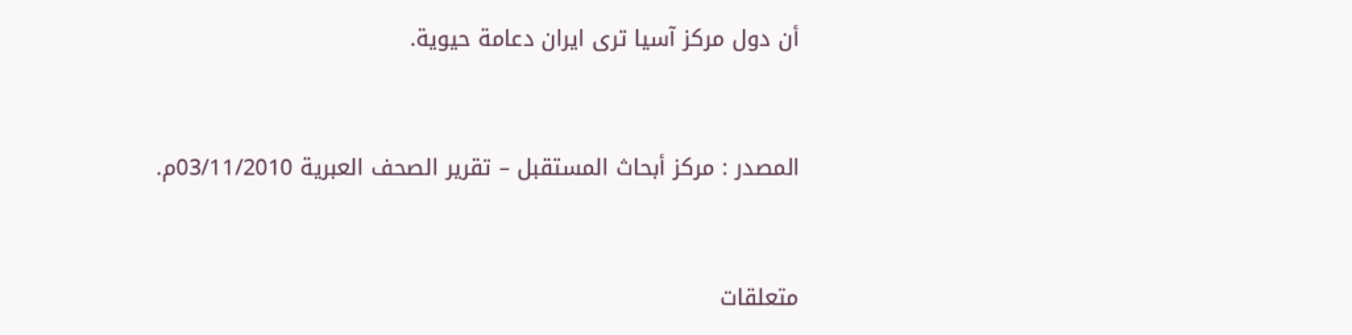أن دول مركز آسيا ترى ايران دعامة حيوية.



المصدر : مركز أبحاث المستقبل – تقرير الصحف العبرية 03/11/2010م.



متعلقات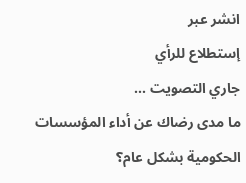انشر عبر
إستطلاع للرأي
جاري التصويت ...
ما مدى رضاك عن أداء المؤسسات الحكومية بشكل عام؟